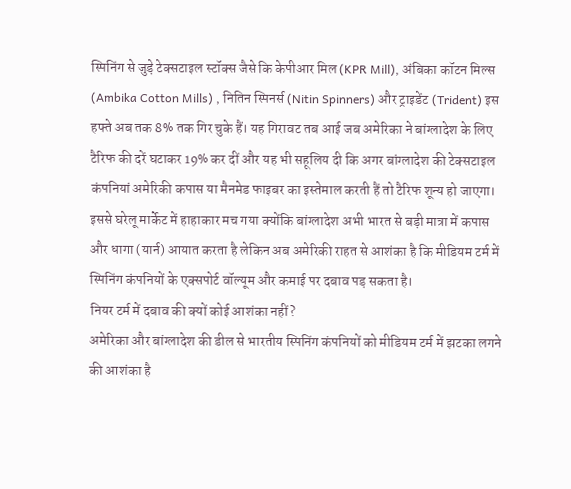स्पिनिंग से जुड़े टेक्सटाइल स्टॉक्स जैसे कि केपीआर मिल (KPR Mill), अंबिका कॉटन मिल्स (Ambika Cotton Mills) , नितिन स्पिनर्स (Nitin Spinners) और ट्राइडेंट (Trident) इस हफ्ते अब तक 8% तक गिर चुके हैं। यह गिरावट तब आई जब अमेरिका ने बांग्लादेश के लिए टैरिफ की दरें घटाकर 19% कर दीं और यह भी सहूलिय दी कि अगर बांग्लादेश की टेक्सटाइल कंपनियां अमेरिकी कपास या मैनमेड फाइबर का इस्तेमाल करती हैं तो टैरिफ शून्य हो जाएगा। इससे घरेलू मार्केट में हाहाकार मच गया क्योंकि बांग्लादेश अभी भारत से बड़ी मात्रा में कपास और धागा (यार्न) आयात करता है लेकिन अब अमेरिकी राहत से आशंका है कि मीडियम टर्म में स्पिनिंग कंपनियों के एक्सपोर्ट वॉल्यूम और कमाई पर दबाव पड़ सकता है।
नियर टर्म में दबाव की क्यों कोई आशंका नहीं?
अमेरिका और बांग्लादेश की डील से भारतीय स्पिनिंग कंपनियों को मीडियम टर्म में झटका लगने की आशंका है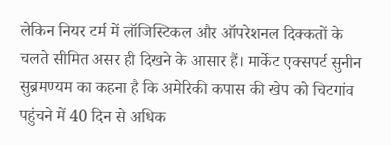लेकिन नियर टर्म में लॉजिस्टिकल और ऑपरेशनल दिक्कतों के चलते सीमित असर ही दिखने के आसार हैं। मार्केट एक्सपर्ट सुनीन सुब्रमण्यम का कहना है कि अमेरिकी कपास की खेप को चिटगांव पहुंचने में 40 दिन से अधिक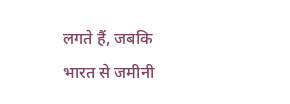लगते हैं, जबकि भारत से जमीनी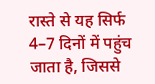रास्ते से यह सिर्फ 4–7 दिनों में पहुंच जाता है, जिससे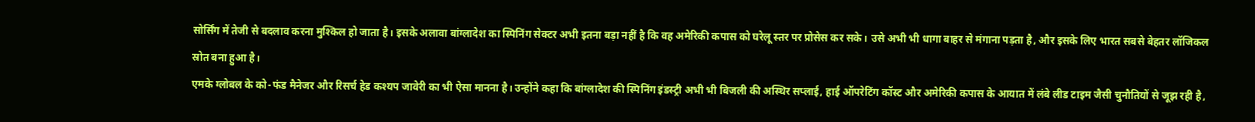सोर्सिंग में तेजी से बदलाव करना मुश्किल हो जाता है। इसके अलावा बांग्लादेश का स्पिनिंग सेक्टर अभी इतना बड़ा नहीं है कि वह अमेरिकी कपास को घरेलू स्तर पर प्रोसेस कर सके। उसे अभी भी धागा बाहर से मंगाना पड़ता है, और इसके लिए भारत सबसे बेहतर लॉजिकल स्रोत बना हुआ है।
एमके ग्लोबल के को-फंड मैनेजर और रिसर्च हेड कश्यप जावेरी का भी ऐसा मानना है। उन्होंने कहा कि बांग्लादेश की स्पिनिंग इंडस्ट्री अभी भी बिजली की अस्थिर सप्लाई, हाई ऑपरेटिंग कॉस्ट और अमेरिकी कपास के आयात में लंबे लीड टाइम जैसी चुनौतियों से जूझ रही है,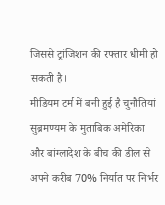जिससे ट्रांजिशन की रफ्तार धीमी हो सकती है।
मीडियम टर्म में बनी हुई है चुनौतियां
सुब्रमण्यम के मुताबिक अमेरिका और बांग्लादेश के बीच की डील से अपने करीब 70% निर्यात पर निर्भर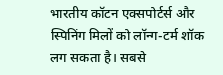भारतीय कॉटन एक्सपोर्टर्स और स्पिनिंग मिलों को लॉन्ग-टर्म शॉक लग सकता है। सबसे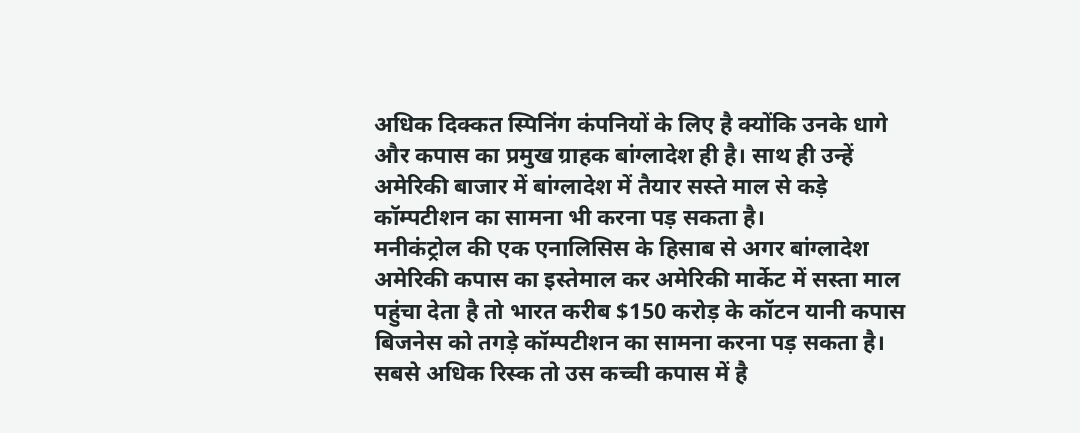अधिक दिक्कत स्पिनिंग कंपनियों के लिए है क्योंकि उनके धागे और कपास का प्रमुख ग्राहक बांग्लादेश ही है। साथ ही उन्हें अमेरिकी बाजार में बांग्लादेश में तैयार सस्ते माल से कड़े कॉम्पटीशन का सामना भी करना पड़ सकता है।
मनीकंट्रोल की एक एनालिसिस के हिसाब से अगर बांग्लादेश अमेरिकी कपास का इस्तेमाल कर अमेरिकी मार्केट में सस्ता माल पहुंचा देता है तो भारत करीब $150 करोड़ के कॉटन यानी कपास बिजनेस को तगड़े कॉम्पटीशन का सामना करना पड़ सकता है। सबसे अधिक रिस्क तो उस कच्ची कपास में है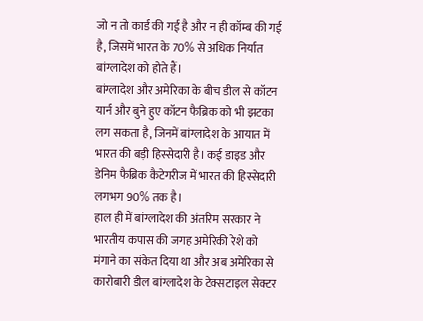जो न तो कार्ड की गई है और न ही कॉम्ब की गई है, जिसमें भारत के 70% से अधिक निर्यात बांग्लादेश को होते हैं।
बांग्लादेश और अमेरिका के बीच डील से कॉटन यार्न और बुने हुए कॉटन फैब्रिक को भी झटका लग सकता है, जिनमें बांग्लादेश के आयात में भारत की बड़ी हिस्सेदारी है। कई डाइड और डेनिम फैब्रिक कैटेगरीज में भारत की हिस्सेदारी लगभग 90% तक है।
हाल ही में बांग्लादेश की अंतरिम सरकार ने भारतीय कपास की जगह अमेरिकी रेशे को मंगाने का संकेत दिया था और अब अमेरिका से कारोबारी डील बांग्लादेश के टेक्सटाइल सेक्टर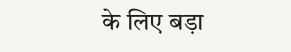के लिए बड़ा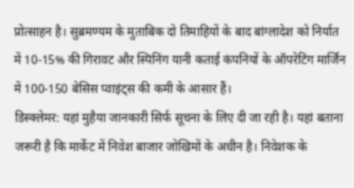प्रोत्साहन है। सुब्रमण्यम के मुताबिक दो तिमाहियों के बाद बांग्लादेश को निर्यात में 10-15% की गिरावट और स्पिनिंग यानी कताई कंपनियों के ऑपरेटिंग मार्जिन में 100-150 बेसिस प्वाइंट्स की कमी के आसार हैं।
डिस्क्लेमर: यहां मुहैया जानकारी सिर्फ सूचना के लिए दी जा रही है। यहां बताना जरूरी है कि मार्केट में निवेश बाजार जोखिमों के अधीन है। निवेशक के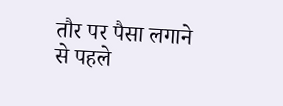तौर पर पैसा लगाने से पहले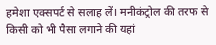हमेशा एक्सपर्ट से सलाह लें। मनीकंट्रोल की तरफ से किसी को भी पैसा लगाने की यहां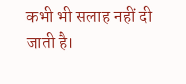कभी भी सलाह नहीं दी जाती है।